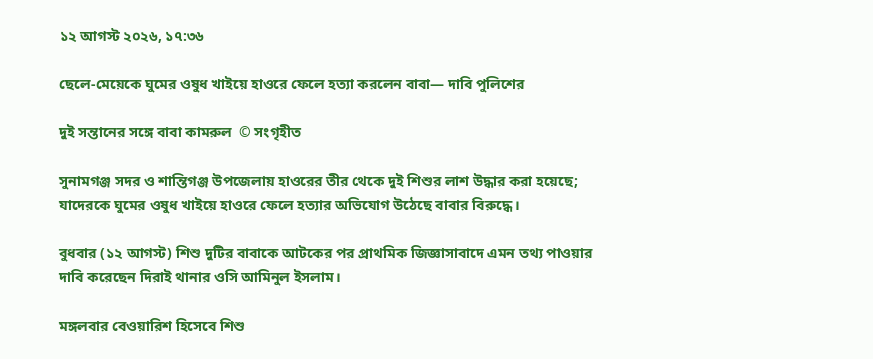১২ আগস্ট ২০২৬, ১৭:৩৬

ছেলে-মেয়েকে ঘুমের ওষুধ খাইয়ে হাওরে ফেলে হত্যা করলেন বাবা— দাবি পুলিশের

দুই সন্তানের সঙ্গে বাবা কামরুল  © সংগৃহীত

সুনামগঞ্জ সদর ও শান্তিগঞ্জ উপজেলায় হাওরের তীর থেকে দুই শিশুর লাশ উদ্ধার করা হয়েছে; যাদেরকে ঘুমের ওষুধ খাইয়ে হাওরে ফেলে হত্যার অভিযোগ উঠেছে বাবার বিরুদ্ধে।

বুধবার (১২ আগস্ট) শিশু দুটির বাবাকে আটকের পর প্রাথমিক জিজ্ঞাসাবাদে এমন তথ্য পাওয়ার দাবি করেছেন দিরাই থানার ওসি আমিনুল ইসলাম।

মঙ্গলবার বেওয়ারিশ হিসেবে শিশু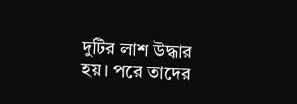দুটির লাশ উদ্ধার হয়। পরে তাদের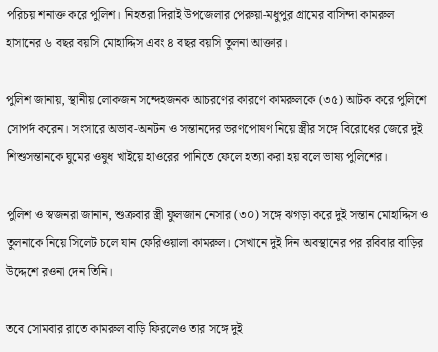পরিচয় শনাক্ত করে পুলিশ। নিহতরা দিরাই উপজেলার পেরুয়া-মধুপুর গ্রামের বাসিন্দা কামরুল হাসানের ৬ বছর বয়সি মোহাদ্দিস এবং ৪ বছর বয়সি তুলনা আক্তার।

পুলিশ জানায়, স্থানীয় লোকজন সন্দেহজনক আচরণের কারণে কামরুলকে (৩৫) আটক করে পুলিশে সোপর্দ করেন। সংসারে অভাব-অনটন ও সন্তানদের ভরণপোষণ নিয়ে স্ত্রীর সঙ্গে বিরোধের জেরে দুই শিশুসন্তানকে ঘুমের ওষুধ খাইয়ে হাওরের পানিতে ফেলে হত্যা করা হয় বলে ভাষ্য পুলিশের।

পুলিশ ও স্বজনরা জানান, শুক্রবার স্ত্রী ফুলজান নেসার (৩০) সঙ্গে ঝগড়া করে দুই সন্তান মোহাদ্দিস ও তুলনাকে নিয়ে সিলেট চলে যান ফেরিওয়ালা কামরুল। সেখানে দুই দিন অবস্থানের পর রবিবার বাড়ির উদ্দেশে রওনা দেন তিনি।

তবে সোমবার রাতে কামরুল বাড়ি ফিরলেও তার সঙ্গে দুই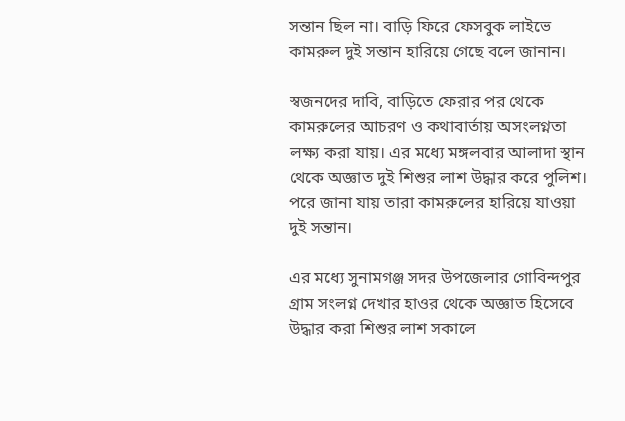সন্তান ছিল না। বাড়ি ফিরে ফেসবুক লাইভে কামরুল দুই সন্তান হারিয়ে গেছে বলে জানান।

স্বজনদের দাবি, বাড়িতে ফেরার পর থেকে কামরুলের আচরণ ও কথাবার্তায় অসংলগ্নতা লক্ষ্য করা যায়। এর মধ্যে মঙ্গলবার আলাদা স্থান থেকে অজ্ঞাত দুই শিশুর লাশ উদ্ধার করে পুলিশ। পরে জানা যায় তারা কামরুলের হারিয়ে যাওয়া দুই সন্তান।

এর মধ্যে সুনামগঞ্জ সদর উপজেলার গোবিন্দপুর গ্রাম সংলগ্ন দেখার হাওর থেকে অজ্ঞাত হিসেবে উদ্ধার করা শিশুর লাশ সকালে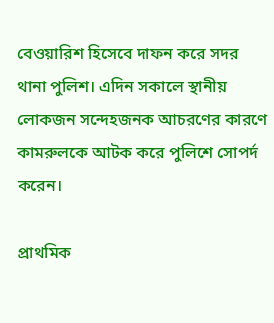বেওয়ারিশ হিসেবে দাফন করে সদর থানা পুলিশ। এদিন সকালে স্থানীয় লোকজন সন্দেহজনক আচরণের কারণে কামরুলকে আটক করে পুলিশে সোপর্দ করেন।

প্রাথমিক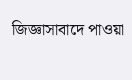জিজ্ঞাসাবাদে পাওয়া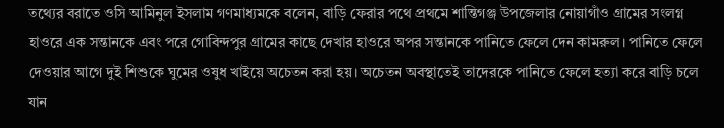তথ্যের বরাতে ওসি আমিনুল ইসলাম গণমাধ্যমকে বলেন, বাড়ি ফেরার পথে প্রথমে শান্তিগঞ্জ উপজেলার নোয়াগাঁও গ্রামের সংলগ্ন হাওরে এক সন্তানকে এবং পরে গোবিন্দপুর গ্রামের কাছে দেখার হাওরে অপর সন্তানকে পানিতে ফেলে দেন কামরুল। পানিতে ফেলে দেওয়ার আগে দুই শিশুকে ঘুমের ওষুধ খাইয়ে অচেতন করা হয়। অচেতন অবস্থাতেই তাদেরকে পানিতে ফেলে হত্যা করে বাড়ি চলে যান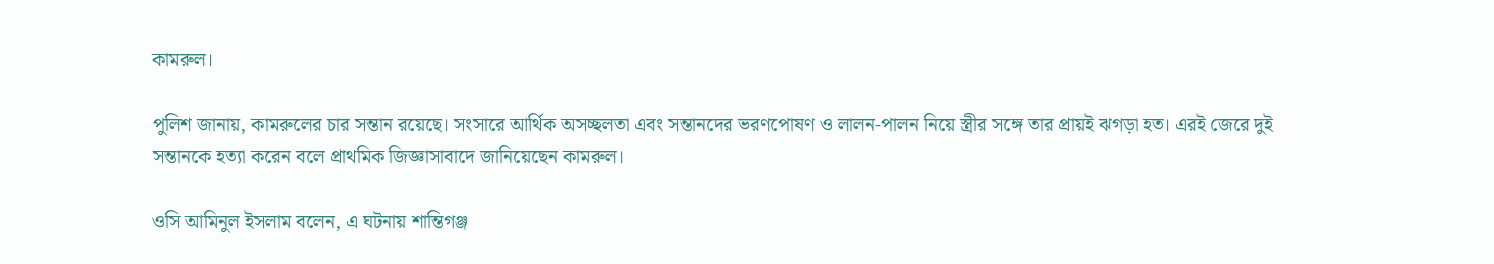কামরুল।

পুলিশ জানায়, কামরুলের চার সন্তান রয়েছে। সংসারে আর্থিক অসচ্ছলতা এবং সন্তানদের ভরণপোষণ ও লালন-পালন নিয়ে স্ত্রীর সঙ্গে তার প্রায়ই ঝগড়া হত। এরই জেরে দুই সন্তানকে হত্যা করেন বলে প্রাথমিক জিজ্ঞাসাবাদে জানিয়েছেন কামরুল।

ওসি আমিনুল ইসলাম বলেন, এ ঘটনায় শান্তিগঞ্জ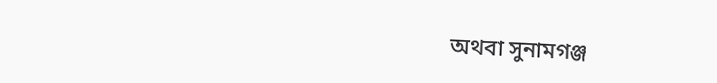অথবা সুনামগঞ্জ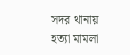সদর থানায় হত্যা মামলা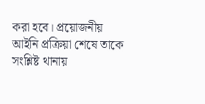করা হবে। প্রয়োজনীয় আইনি প্রক্রিয়া শেষে তাকে সংশ্লিষ্ট থানায়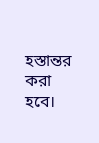হস্তান্তর করা হবে।